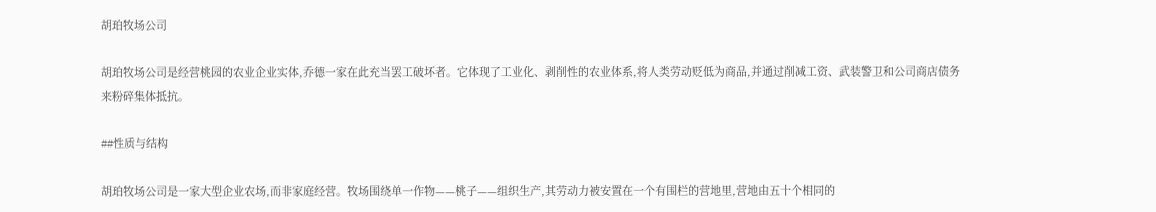胡珀牧场公司

胡珀牧场公司是经营桃园的农业企业实体,乔德一家在此充当罢工破坏者。它体现了工业化、剥削性的农业体系,将人类劳动贬低为商品,并通过削减工资、武装警卫和公司商店债务来粉碎集体抵抗。

##性质与结构

胡珀牧场公司是一家大型企业农场,而非家庭经营。牧场围绕单一作物——桃子——组织生产,其劳动力被安置在一个有围栏的营地里,营地由五十个相同的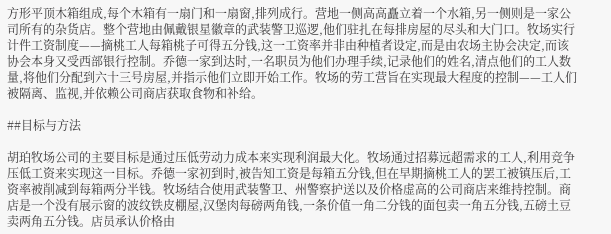方形平顶木箱组成,每个木箱有一扇门和一扇窗,排列成行。营地一侧高高矗立着一个水箱,另一侧则是一家公司所有的杂货店。整个营地由佩戴银星徽章的武装警卫巡逻,他们驻扎在每排房屋的尽头和大门口。牧场实行计件工资制度——摘桃工人每箱桃子可得五分钱,这一工资率并非由种植者设定,而是由农场主协会决定,而该协会本身又受西部银行控制。乔德一家到达时,一名职员为他们办理手续,记录他们的姓名,清点他们的工人数量,将他们分配到六十三号房屋,并指示他们立即开始工作。牧场的劳工营旨在实现最大程度的控制——工人们被隔离、监视,并依赖公司商店获取食物和补给。

##目标与方法

胡珀牧场公司的主要目标是通过压低劳动力成本来实现利润最大化。牧场通过招募远超需求的工人,利用竞争压低工资来实现这一目标。乔德一家初到时,被告知工资是每箱五分钱,但在早期摘桃工人的罢工被镇压后,工资率被削减到每箱两分半钱。牧场结合使用武装警卫、州警察护送以及价格虚高的公司商店来维持控制。商店是一个没有展示窗的波纹铁皮棚屋,汉堡肉每磅两角钱,一条价值一角二分钱的面包卖一角五分钱,五磅土豆卖两角五分钱。店员承认价格由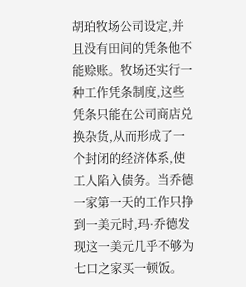胡珀牧场公司设定,并且没有田间的凭条他不能赊账。牧场还实行一种工作凭条制度,这些凭条只能在公司商店兑换杂货,从而形成了一个封闭的经济体系,使工人陷入债务。当乔德一家第一天的工作只挣到一美元时,玛·乔德发现这一美元几乎不够为七口之家买一顿饭。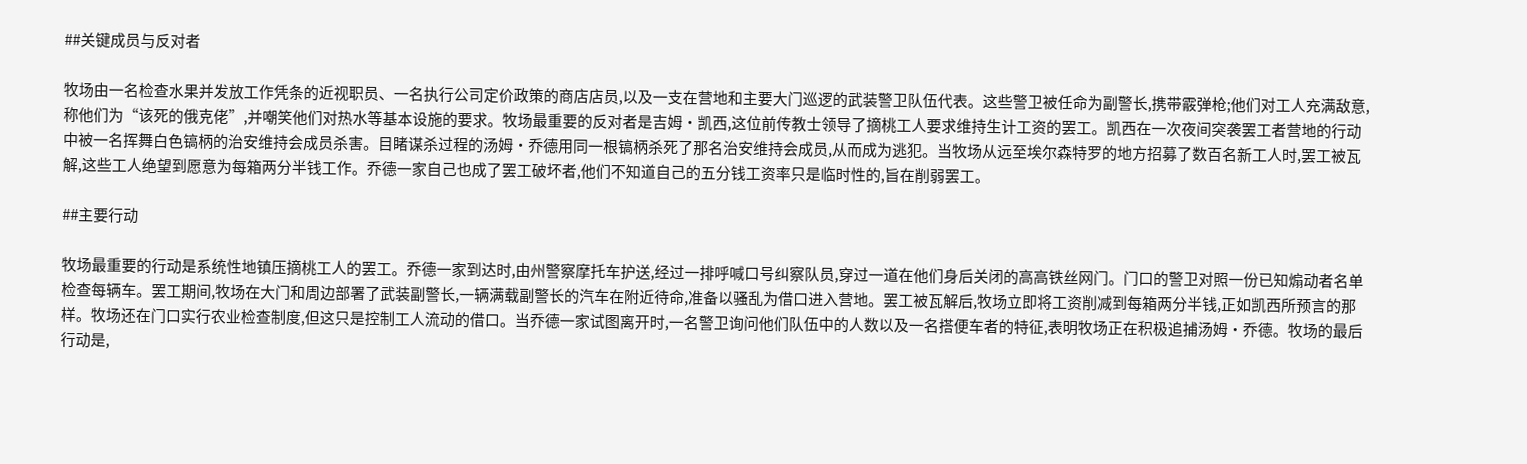##关键成员与反对者

牧场由一名检查水果并发放工作凭条的近视职员、一名执行公司定价政策的商店店员,以及一支在营地和主要大门巡逻的武装警卫队伍代表。这些警卫被任命为副警长,携带霰弹枪;他们对工人充满敌意,称他们为“该死的俄克佬”,并嘲笑他们对热水等基本设施的要求。牧场最重要的反对者是吉姆·凯西,这位前传教士领导了摘桃工人要求维持生计工资的罢工。凯西在一次夜间突袭罢工者营地的行动中被一名挥舞白色镐柄的治安维持会成员杀害。目睹谋杀过程的汤姆·乔德用同一根镐柄杀死了那名治安维持会成员,从而成为逃犯。当牧场从远至埃尔森特罗的地方招募了数百名新工人时,罢工被瓦解,这些工人绝望到愿意为每箱两分半钱工作。乔德一家自己也成了罢工破坏者,他们不知道自己的五分钱工资率只是临时性的,旨在削弱罢工。

##主要行动

牧场最重要的行动是系统性地镇压摘桃工人的罢工。乔德一家到达时,由州警察摩托车护送,经过一排呼喊口号纠察队员,穿过一道在他们身后关闭的高高铁丝网门。门口的警卫对照一份已知煽动者名单检查每辆车。罢工期间,牧场在大门和周边部署了武装副警长,一辆满载副警长的汽车在附近待命,准备以骚乱为借口进入营地。罢工被瓦解后,牧场立即将工资削减到每箱两分半钱,正如凯西所预言的那样。牧场还在门口实行农业检查制度,但这只是控制工人流动的借口。当乔德一家试图离开时,一名警卫询问他们队伍中的人数以及一名搭便车者的特征,表明牧场正在积极追捕汤姆·乔德。牧场的最后行动是,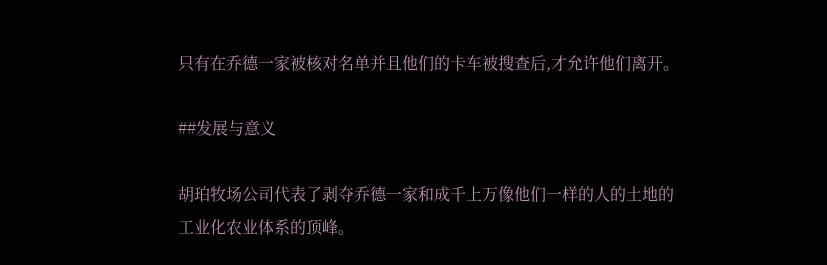只有在乔德一家被核对名单并且他们的卡车被搜查后,才允许他们离开。

##发展与意义

胡珀牧场公司代表了剥夺乔德一家和成千上万像他们一样的人的土地的工业化农业体系的顶峰。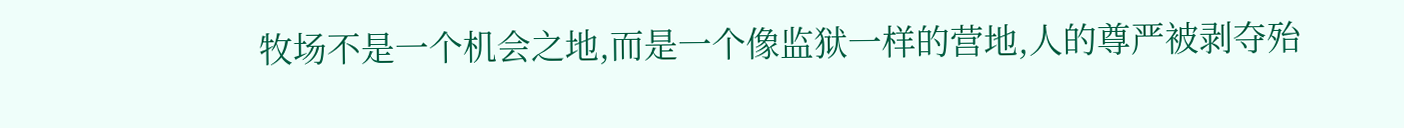牧场不是一个机会之地,而是一个像监狱一样的营地,人的尊严被剥夺殆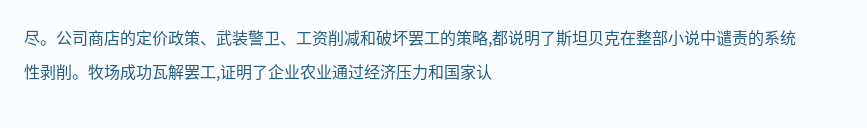尽。公司商店的定价政策、武装警卫、工资削减和破坏罢工的策略,都说明了斯坦贝克在整部小说中谴责的系统性剥削。牧场成功瓦解罢工,证明了企业农业通过经济压力和国家认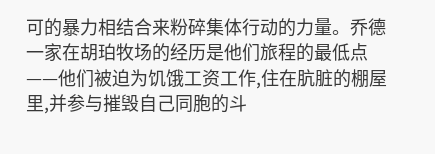可的暴力相结合来粉碎集体行动的力量。乔德一家在胡珀牧场的经历是他们旅程的最低点——他们被迫为饥饿工资工作,住在肮脏的棚屋里,并参与摧毁自己同胞的斗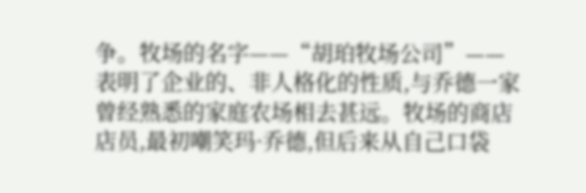争。牧场的名字——“胡珀牧场公司”——表明了企业的、非人格化的性质,与乔德一家曾经熟悉的家庭农场相去甚远。牧场的商店店员,最初嘲笑玛·乔德,但后来从自己口袋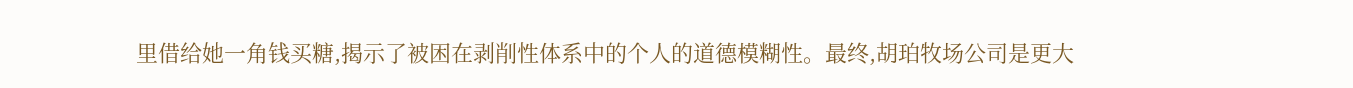里借给她一角钱买糖,揭示了被困在剥削性体系中的个人的道德模糊性。最终,胡珀牧场公司是更大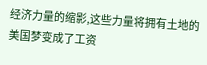经济力量的缩影,这些力量将拥有土地的美国梦变成了工资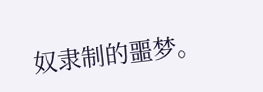奴隶制的噩梦。